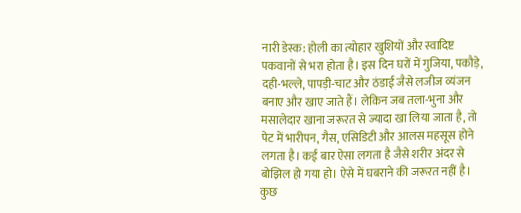नारी डेस्क: होली का त्योहार खुशियों और स्वादिष्ट पकवानों से भरा होता है। इस दिन घरों में गुजिया, पकौड़े, दही-भल्ले, पापड़ी-चाट और ठंडाई जैसे लजीज व्यंजन बनाए और खाए जाते हैं। लेकिन जब तला-भुना और मसालेदार खाना जरूरत से ज्यादा खा लिया जाता है, तो पेट में भारीपन, गैस, एसिडिटी और आलस महसूस होने लगता है। कई बार ऐसा लगता है जैसे शरीर अंदर से बोझिल हो गया हो। ऐसे में घबराने की जरूरत नहीं है। कुछ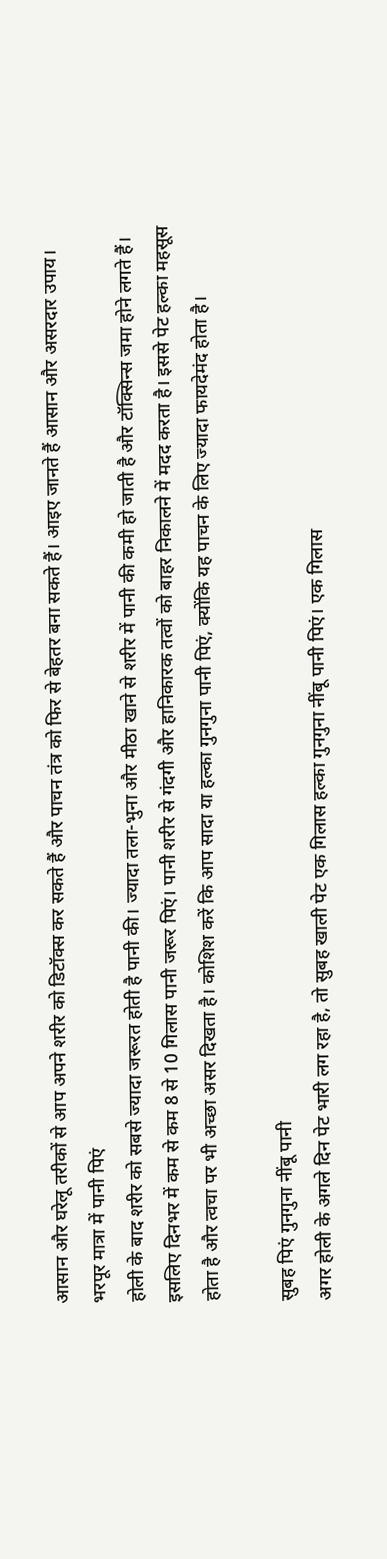आसान और घरेलू तरीकों से आप अपने शरीर को डिटॉक्स कर सकते हैं और पाचन तंत्र को फिर से बेहतर बना सकते हैं। आइए जानते हैं आसान और असरदार उपाय।
भरपूर मात्रा में पानी पिएं
होली के बाद शरीर को सबसे ज्यादा जरूरत होती है पानी की। ज्यादा तला-भुना और मीठा खाने से शरीर में पानी की कमी हो जाती है और टॉक्सिन्स जमा होने लगते हैं। इसलिए दिनभर में कम से कम 8 से 10 गिलास पानी जरूर पिएं। पानी शरीर से गंदगी और हानिकारक तत्वों को बाहर निकालने में मदद करता है। इससे पेट हल्का महसूस होता है और त्वचा पर भी अच्छा असर दिखता है। कोशिश करें कि आप सादा या हल्का गुनगुना पानी पिएं, क्योंकि यह पाचन के लिए ज्यादा फायदेमंद होता है।

सुबह पिएं गुनगुना नींबू पानी
अगर होली के अगले दिन पेट भारी लग रहा है, तो सुबह खाली पेट एक गिलास हल्का गुनगुना नींबू पानी पिएं। एक गिलास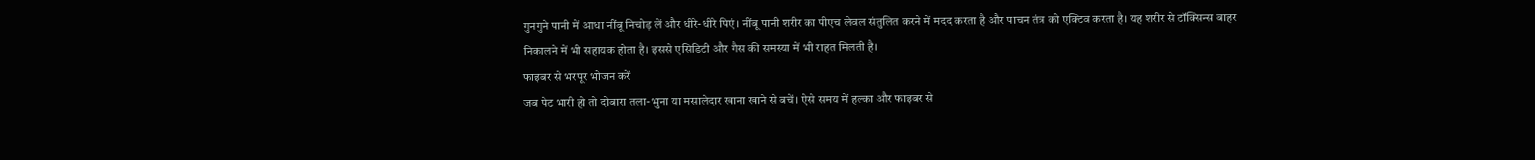गुनगुने पानी में आधा नींबू निचोड़ लें और धीरे-धीरे पिएं। नींबू पानी शरीर का पीएच लेवल संतुलित करने में मदद करता है और पाचन तंत्र को एक्टिव करता है। यह शरीर से टॉक्सिन्स बाहर निकालने में भी सहायक होता है। इससे एसिडिटी और गैस की समस्या में भी राहत मिलती है।
फाइबर से भरपूर भोजन करें
जब पेट भारी हो तो दोबारा तला-भुना या मसालेदार खाना खाने से बचें। ऐसे समय में हल्का और फाइबर से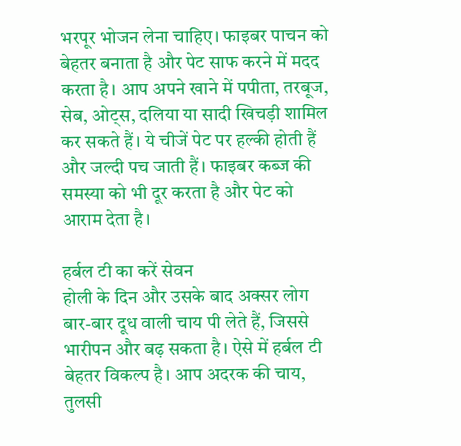भरपूर भोजन लेना चाहिए। फाइबर पाचन को बेहतर बनाता है और पेट साफ करने में मदद करता है। आप अपने खाने में पपीता, तरबूज, सेब, ओट्स, दलिया या सादी खिचड़ी शामिल कर सकते हैं। ये चीजें पेट पर हल्की होती हैं और जल्दी पच जाती हैं। फाइबर कब्ज की समस्या को भी दूर करता है और पेट को आराम देता है।

हर्बल टी का करें सेवन
होली के दिन और उसके बाद अक्सर लोग बार-बार दूध वाली चाय पी लेते हैं, जिससे भारीपन और बढ़ सकता है। ऐसे में हर्बल टी बेहतर विकल्प है। आप अदरक की चाय, तुलसी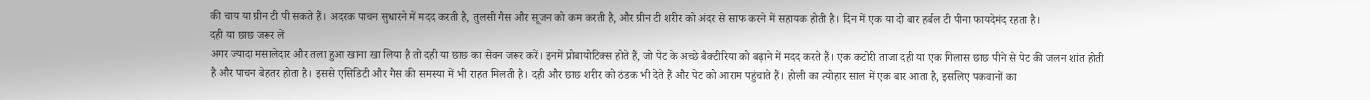की चाय या ग्रीन टी पी सकते हैं। अदरक पाचन सुधारने में मदद करती है, तुलसी गैस और सूजन को कम करती है, और ग्रीन टी शरीर को अंदर से साफ करने में सहायक होती है। दिन में एक या दो बार हर्बल टी पीना फायदेमंद रहता है।
दही या छाछ जरूर लें
अगर ज्यादा मसालेदार और तला हुआ खाना खा लिया है तो दही या छाछ का सेवन जरूर करें। इनमें प्रोबायोटिक्स होते हैं, जो पेट के अच्छे बैक्टीरिया को बढ़ाने में मदद करते हैं। एक कटोरी ताजा दही या एक गिलास छाछ पीने से पेट की जलन शांत होती है और पाचन बेहतर होता है। इससे एसिडिटी और गैस की समस्या में भी राहत मिलती है। दही और छाछ शरीर को ठंडक भी देते हैं और पेट को आराम पहुंचाते हैं। होली का त्योहार साल में एक बार आता है, इसलिए पकवानों का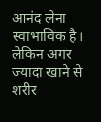आनंद लेना स्वाभाविक है। लेकिन अगर ज्यादा खाने से शरीर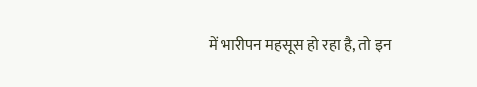में भारीपन महसूस हो रहा है, तो इन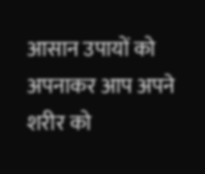आसान उपायों को अपनाकर आप अपने शरीर को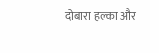दोबारा हल्का और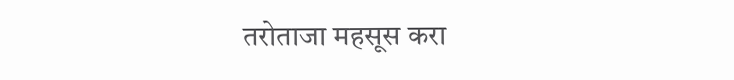तरोताजा महसूस करा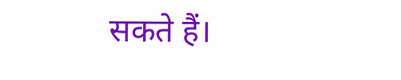सकते हैं।